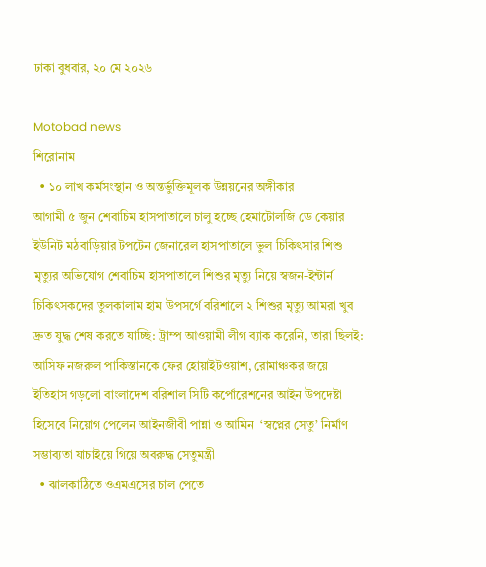ঢাকা বুধবার, ২০ মে ২০২৬

Motobad news
শিরোনাম
  • ১০ লাখ কর্মসংস্থান ও অন্তর্ভুক্তিমূলক উন্নয়নের অঙ্গীকার             আগামী ৫ জুন শেবাচিম হাসপাতালে চালু হচ্ছে হেমাটোলজি ডে কেয়ার ইউনিট মঠবাড়িয়ার টপটেন জেনারেল হাসপাতালে ভুল চিকিৎসার শিশু মৃত্যুর অভিযোগ শেবাচিম হাসপাতালে শিশুর মৃত্যু নিয়ে স্বজন-ইন্টার্ন চিকিৎসকদের তুলকালাম হাম উপসর্গে বরিশালে ২ শিশুর মৃত্যু আমরা খুব দ্রুত যুদ্ধ শেষ করতে যাচ্ছি: ট্রাম্প আওয়ামী লীগ ব্যাক করেনি, তারা ছিলই: আসিফ নজরুল পাকিস্তানকে ফের হোয়াইটওয়াশ, রোমাঞ্চকর জয়ে ইতিহাস গড়লো বাংলাদেশ বরিশাল সিটি কর্পোরেশনের আইন উপদেষ্টা হিসেবে নিয়োগ পেলেন আইনজীবী পান্না ও আমিন  ‘স্বপ্নের সেতু’ নির্মাণ সম্ভাব্যতা যাচাইয়ে গিয়ে অবরুদ্ধ সেতুমন্ত্রী
  • ঝালকাঠিতে ওএমএসের চাল পেতে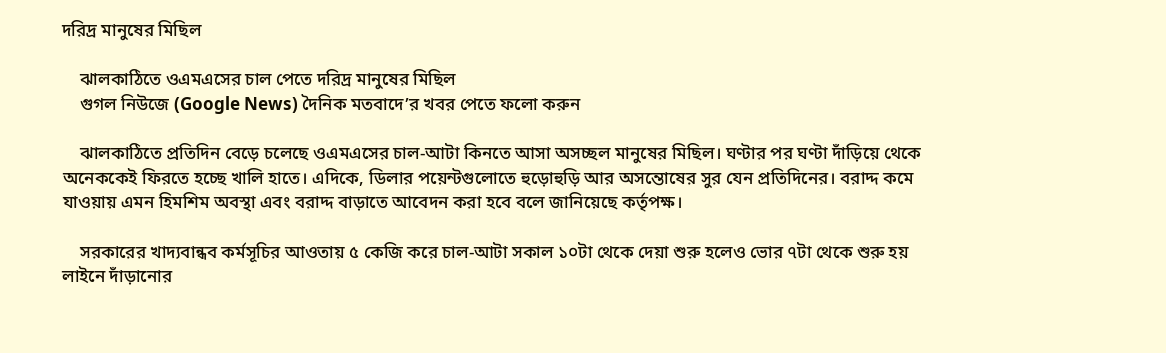দরিদ্র মানুষের মিছিল

    ঝালকাঠিতে ওএমএসের চাল পেতে দরিদ্র মানুষের মিছিল
    গুগল নিউজে (Google News) দৈনিক মতবাদে’র খবর পেতে ফলো করুন

    ঝালকাঠিতে প্রতিদিন বেড়ে চলেছে ওএমএসের চাল-আটা কিনতে আসা অসচ্ছল মানুষের মিছিল। ঘণ্টার পর ঘণ্টা দাঁড়িয়ে থেকে অনেককেই ফিরতে হচ্ছে খালি হাতে। এদিকে, ডিলার পয়েন্টগুলোতে হুড়োহুড়ি আর অসন্তোষের সুর যেন প্রতিদিনের। বরাদ্দ কমে যাওয়ায় এমন হিমশিম অবস্থা এবং বরাদ্দ বাড়াতে আবেদন করা হবে বলে জানিয়েছে কর্তৃপক্ষ।

    সরকারের খাদ্যবান্ধব কর্মসূচির আওতায় ৫ কেজি করে চাল-আটা সকাল ১০টা থেকে দেয়া শুরু হলেও ভোর ৭টা থেকে শুরু হয় লাইনে দাঁড়ানোর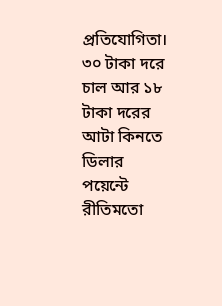প্রতিযোগিতা। ৩০ টাকা দরে চাল আর ১৮ টাকা দরের আটা কিনতে ডিলার পয়েন্টে রীতিমতো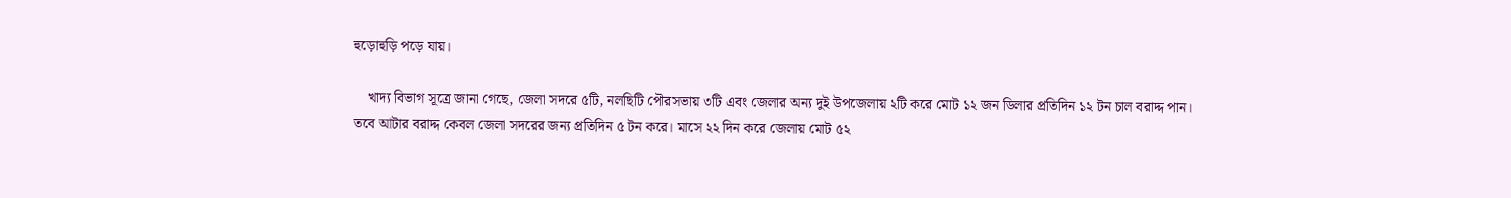হুড়োহুড়ি পড়ে যায়।

    খাদ্য বিভাগ সূত্রে জানা গেছে, জেলা সদরে ৫টি, নলছিটি পৌরসভায় ৩টি এবং জেলার অন্য দুই উপজেলায় ২টি করে মোট ১২ জন ডিলার প্রতিদিন ১২ টন চাল বরাদ্দ পান। তবে আটার বরাদ্দ কেবল জেলা সদরের জন্য প্রতিদিন ৫ টন করে। মাসে ২২ দিন করে জেলায় মোট ৫২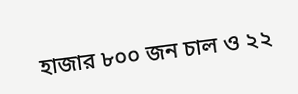হাজার ৮০০ জন চাল ও ২২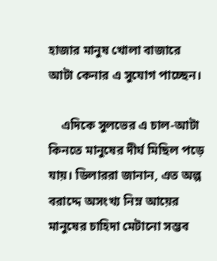হাজার মানুষ খোলা বাজারে আটা কেনার এ সুযোগ পাচ্ছেন।

    এদিকে সুলভের এ চাল-আটা কিনতে মানুষের দীর্ঘ মিছিল পড়ে যায়। ডিলাররা জানান, এত অল্প বরাদ্দে অসংখ্য নিম্ন আয়ের মানুষের চাহিদা মেটানো সম্ভব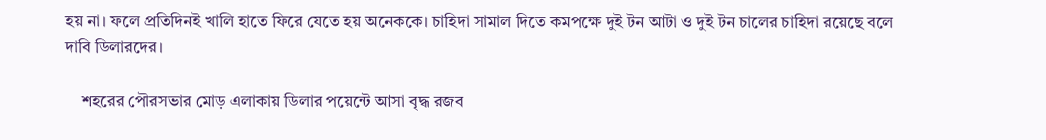হয় না। ফলে প্রতিদিনই খালি হাতে ফিরে যেতে হয় অনেককে। চাহিদা সামাল দিতে কমপক্ষে দুই টন আটা ও দুই টন চালের চাহিদা রয়েছে বলে দাবি ডিলারদের।

    শহরের পৌরসভার মোড় এলাকায় ডিলার পয়েন্টে আসা বৃদ্ধ রজব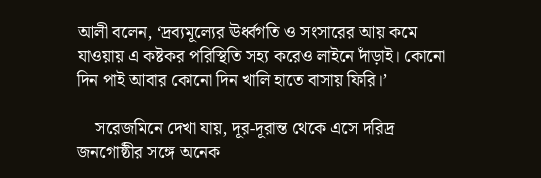আলী বলেন, ‘দ্রব্যমূল্যের ঊর্ধ্বগতি ও সংসারের আয় কমে যাওয়ায় এ কষ্টকর পরিস্থিতি সহ্য করেও লাইনে দাঁড়াই। কোনো দিন পাই আবার কোনো দিন খালি হাতে বাসায় ফিরি।’

    সরেজমিনে দেখা যায়, দূর-দূরান্ত থেকে এসে দরিদ্র জনগোষ্ঠীর সঙ্গে অনেক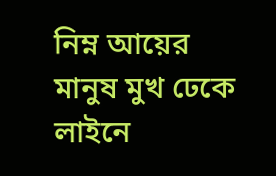নিম্ন আয়ের মানুষ মুখ ঢেকে লাইনে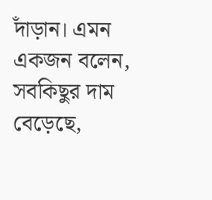দাঁড়ান। এমন একজন বলেন, সবকিছুর দাম বেড়েছে,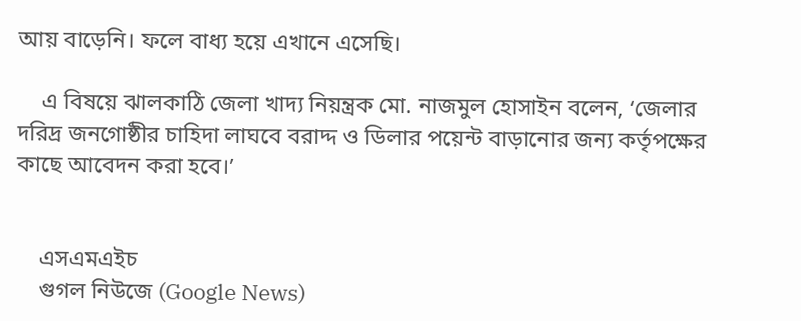আয় বাড়েনি। ফলে বাধ্য হয়ে এখানে এসেছি।

    এ বিষয়ে ঝালকাঠি জেলা খাদ্য নিয়ন্ত্রক মো. নাজমুল হোসাইন বলেন, ‘জেলার দরিদ্র জনগোষ্ঠীর চাহিদা লাঘবে বরাদ্দ ও ডিলার পয়েন্ট বাড়ানোর জন্য কর্তৃপক্ষের কাছে আবেদন করা হবে।’


    এসএমএইচ
    গুগল নিউজে (Google News)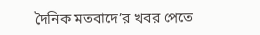দৈনিক মতবাদে’র খবর পেতে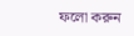ফলো করুন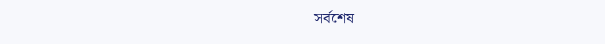সর্বশেষ